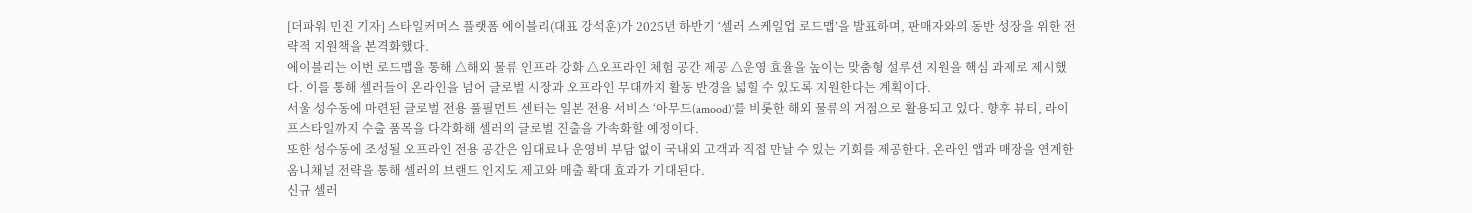[더파워 민진 기자] 스타일커머스 플랫폼 에이블리(대표 강석훈)가 2025년 하반기 ‘셀러 스케일업 로드맵’을 발표하며, 판매자와의 동반 성장을 위한 전략적 지원책을 본격화했다.
에이블리는 이번 로드맵을 통해 △해외 물류 인프라 강화 △오프라인 체험 공간 제공 △운영 효율을 높이는 맞춤형 설루션 지원을 핵심 과제로 제시했다. 이를 통해 셀러들이 온라인을 넘어 글로벌 시장과 오프라인 무대까지 활동 반경을 넓힐 수 있도록 지원한다는 계획이다.
서울 성수동에 마련된 글로벌 전용 풀필먼트 센터는 일본 전용 서비스 ‘아무드(amood)’를 비롯한 해외 물류의 거점으로 활용되고 있다. 향후 뷰티, 라이프스타일까지 수출 품목을 다각화해 셀러의 글로벌 진출을 가속화할 예정이다.
또한 성수동에 조성될 오프라인 전용 공간은 임대료나 운영비 부담 없이 국내외 고객과 직접 만날 수 있는 기회를 제공한다. 온라인 앱과 매장을 연계한 옴니채널 전략을 통해 셀러의 브랜드 인지도 제고와 매출 확대 효과가 기대된다.
신규 셀러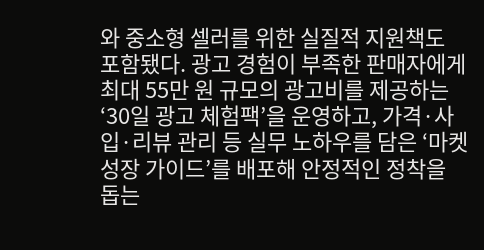와 중소형 셀러를 위한 실질적 지원책도 포함됐다. 광고 경험이 부족한 판매자에게 최대 55만 원 규모의 광고비를 제공하는 ‘30일 광고 체험팩’을 운영하고, 가격·사입·리뷰 관리 등 실무 노하우를 담은 ‘마켓 성장 가이드’를 배포해 안정적인 정착을 돕는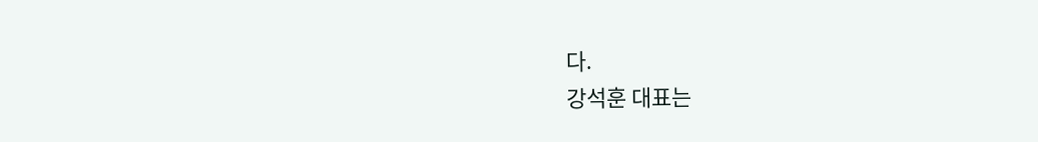다.
강석훈 대표는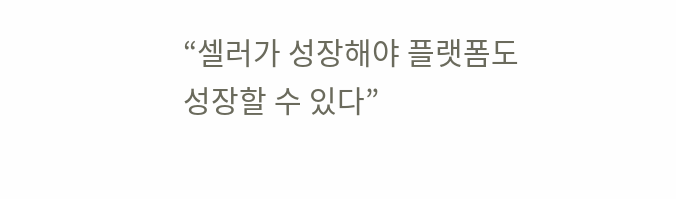“셀러가 성장해야 플랫폼도 성장할 수 있다”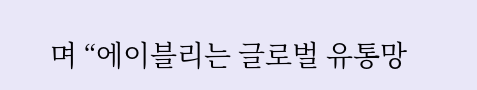며 “에이블리는 글로벌 유통망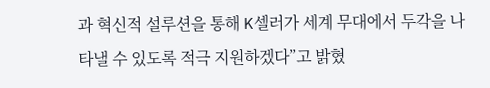과 혁신적 설루션을 통해 K셀러가 세계 무대에서 두각을 나타낼 수 있도록 적극 지원하겠다”고 밝혔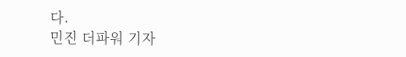다.
민진 더파워 기자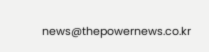news@thepowernews.co.kr